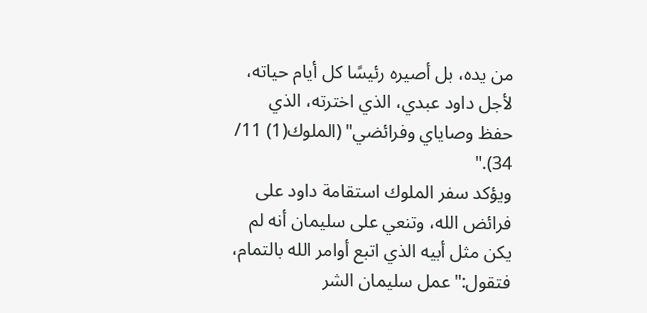من يده، بل أصيره رئيسًا كل أيام حياته، لأجل داود عبدي، الذي اخترته، الذي حفظ وصاياي وفرائضي" (الملوك(1) 11/ 34)."
ويؤكد سفر الملوك استقامة داود على فرائض الله، وتنعي على سليمان أنه لم يكن مثل أبيه الذي اتبع أوامر الله بالتمام، فتقول:"عمل سليمان الشر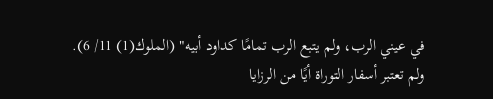في عيني الرب، ولم يتبع الرب تمامًا كداود أبيه" (الملوك(1) 11/ 6).
ولم تعتبر أسفار التوراة أيًا من الرزايا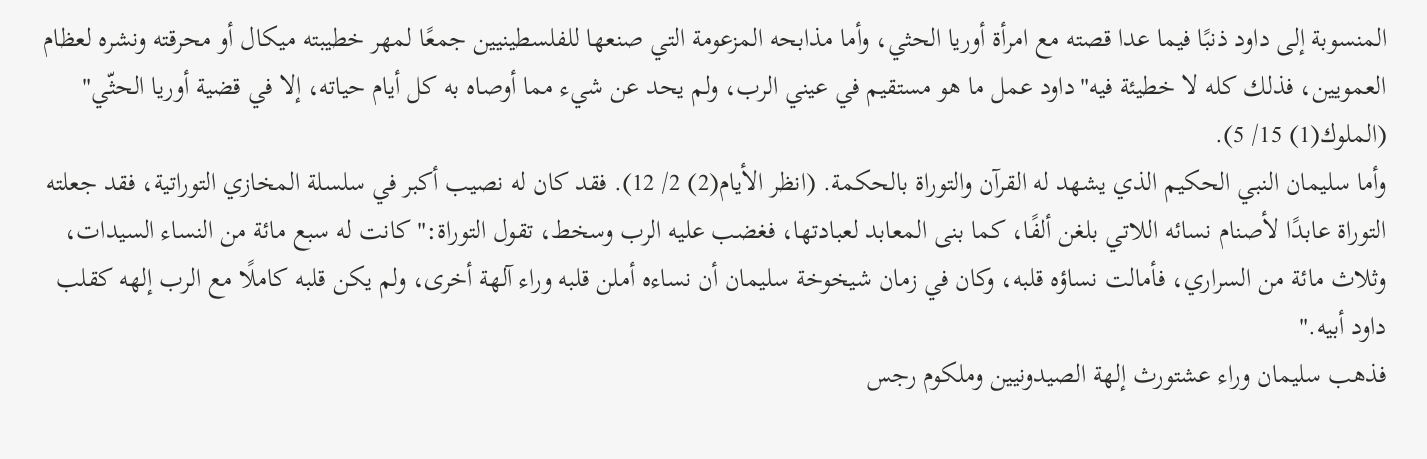المنسوبة إلى داود ذنبًا فيما عدا قصته مع امرأة أوريا الحثي، وأما مذابحه المزعومة التي صنعها للفلسطينيين جمعًا لمهر خطيبته ميكال أو محرقته ونشره لعظام العمويين، فذلك كله لا خطيئة فيه"داود عمل ما هو مستقيم في عيني الرب، ولم يحد عن شيء مما أوصاه به كل أيام حياته، إلا في قضية أوريا الحثّي" (الملوك(1) 15/ 5).
وأما سليمان النبي الحكيم الذي يشهد له القرآن والتوراة بالحكمة. (انظر الأيام(2) 2/ 12). فقد كان له نصيب أكبر في سلسلة المخازي التوراتية، فقد جعلته التوراة عابدًا لأصنام نسائه اللاتي بلغن ألفًا، كما بنى المعابد لعبادتها، فغضب عليه الرب وسخط، تقول التوراة:"كانت له سبع مائة من النساء السيدات، وثلاث مائة من السراري، فأمالت نساؤه قلبه، وكان في زمان شيخوخة سليمان أن نساءه أملن قلبه وراء آلهة أخرى، ولم يكن قلبه كاملًا مع الرب إلهه كقلب داود أبيه."
فذهب سليمان وراء عشتورث إلهة الصيدونيين وملكوم رجس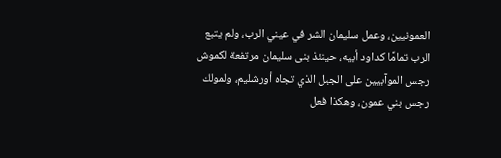العمونيين، وعمل سليمان الشر في عيني الرب، ولم يتبع الرب تمامًا كداود أبيه، حينئذ بنى سليمان مرتفعة لكموش رجس الموآبيين على الجبل الذي تجاه أورشليم، ولمولك رجس بني عمون، وهكذا فعل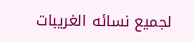لجميع نسائه الغريبات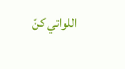اللواتي كنّ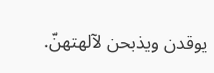يوقدن ويذبحن لآلهتهنّ.